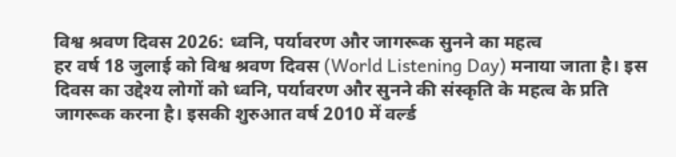विश्व श्रवण दिवस 2026: ध्वनि, पर्यावरण और जागरूक सुनने का महत्व
हर वर्ष 18 जुलाई को विश्व श्रवण दिवस (World Listening Day) मनाया जाता है। इस दिवस का उद्देश्य लोगों को ध्वनि, पर्यावरण और सुनने की संस्कृति के महत्व के प्रति जागरूक करना है। इसकी शुरुआत वर्ष 2010 में वर्ल्ड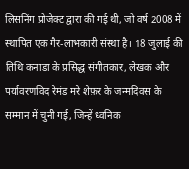लिसनिंग प्रोजेक्ट द्वारा की गई थी, जो वर्ष 2008 में स्थापित एक गैर-लाभकारी संस्था है। 18 जुलाई की तिथि कनाडा के प्रसिद्ध संगीतकार, लेखक और पर्यावरणविद रेमंड मरे शेफ़र के जन्मदिवस के सम्मान में चुनी गई, जिन्हें ध्वनिक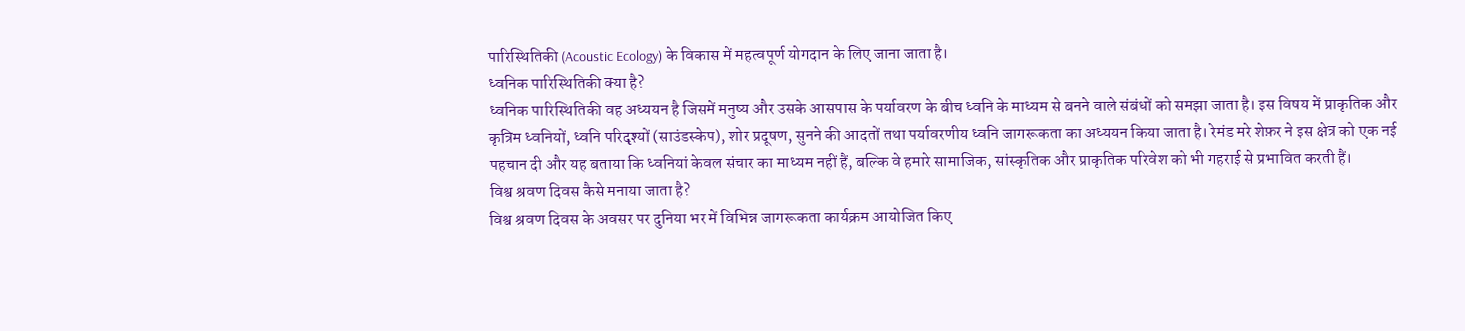पारिस्थितिकी (Acoustic Ecology) के विकास में महत्वपूर्ण योगदान के लिए जाना जाता है।
ध्वनिक पारिस्थितिकी क्या है?
ध्वनिक पारिस्थितिकी वह अध्ययन है जिसमें मनुष्य और उसके आसपास के पर्यावरण के बीच ध्वनि के माध्यम से बनने वाले संबंधों को समझा जाता है। इस विषय में प्राकृतिक और कृत्रिम ध्वनियों, ध्वनि परिदृश्यों (साउंडस्केप), शोर प्रदूषण, सुनने की आदतों तथा पर्यावरणीय ध्वनि जागरूकता का अध्ययन किया जाता है। रेमंड मरे शेफ़र ने इस क्षेत्र को एक नई पहचान दी और यह बताया कि ध्वनियां केवल संचार का माध्यम नहीं हैं, बल्कि वे हमारे सामाजिक, सांस्कृतिक और प्राकृतिक परिवेश को भी गहराई से प्रभावित करती हैं।
विश्व श्रवण दिवस कैसे मनाया जाता है?
विश्व श्रवण दिवस के अवसर पर दुनिया भर में विभिन्न जागरूकता कार्यक्रम आयोजित किए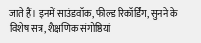जाते हैं। इनमें साउंडवॉक, फील्ड रिकॉर्डिंग, सुनने के विशेष सत्र, शैक्षणिक संगोष्ठियां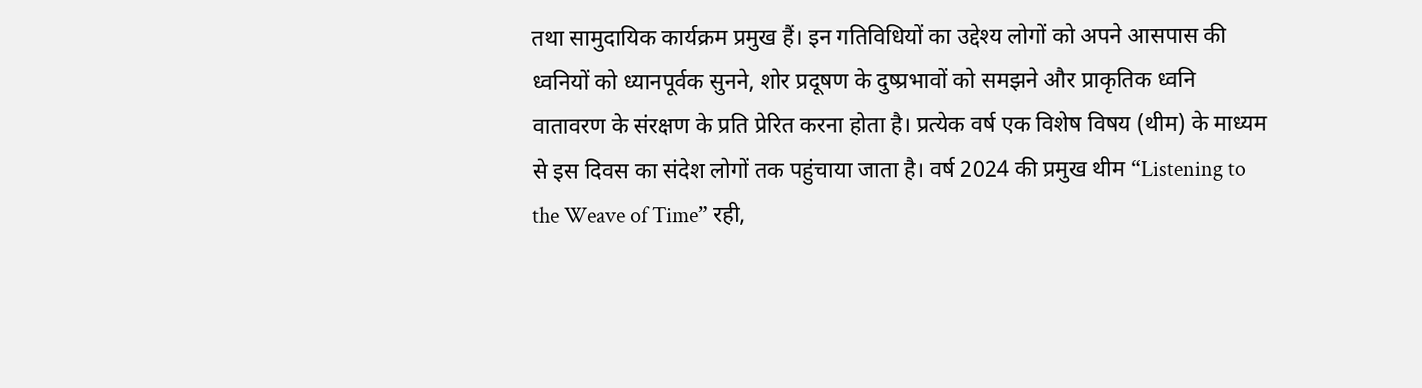तथा सामुदायिक कार्यक्रम प्रमुख हैं। इन गतिविधियों का उद्देश्य लोगों को अपने आसपास की ध्वनियों को ध्यानपूर्वक सुनने, शोर प्रदूषण के दुष्प्रभावों को समझने और प्राकृतिक ध्वनि वातावरण के संरक्षण के प्रति प्रेरित करना होता है। प्रत्येक वर्ष एक विशेष विषय (थीम) के माध्यम से इस दिवस का संदेश लोगों तक पहुंचाया जाता है। वर्ष 2024 की प्रमुख थीम “Listening to the Weave of Time” रही,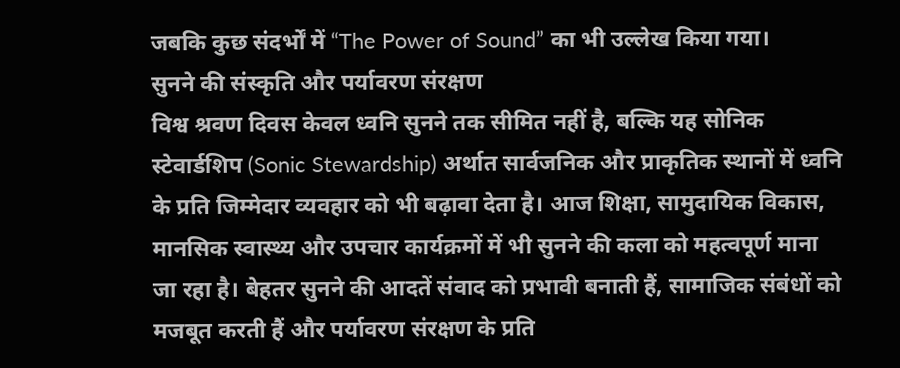जबकि कुछ संदर्भों में “The Power of Sound” का भी उल्लेख किया गया।
सुनने की संस्कृति और पर्यावरण संरक्षण
विश्व श्रवण दिवस केवल ध्वनि सुनने तक सीमित नहीं है, बल्कि यह सोनिक स्टेवार्डशिप (Sonic Stewardship) अर्थात सार्वजनिक और प्राकृतिक स्थानों में ध्वनि के प्रति जिम्मेदार व्यवहार को भी बढ़ावा देता है। आज शिक्षा, सामुदायिक विकास, मानसिक स्वास्थ्य और उपचार कार्यक्रमों में भी सुनने की कला को महत्वपूर्ण माना जा रहा है। बेहतर सुनने की आदतें संवाद को प्रभावी बनाती हैं, सामाजिक संबंधों को मजबूत करती हैं और पर्यावरण संरक्षण के प्रति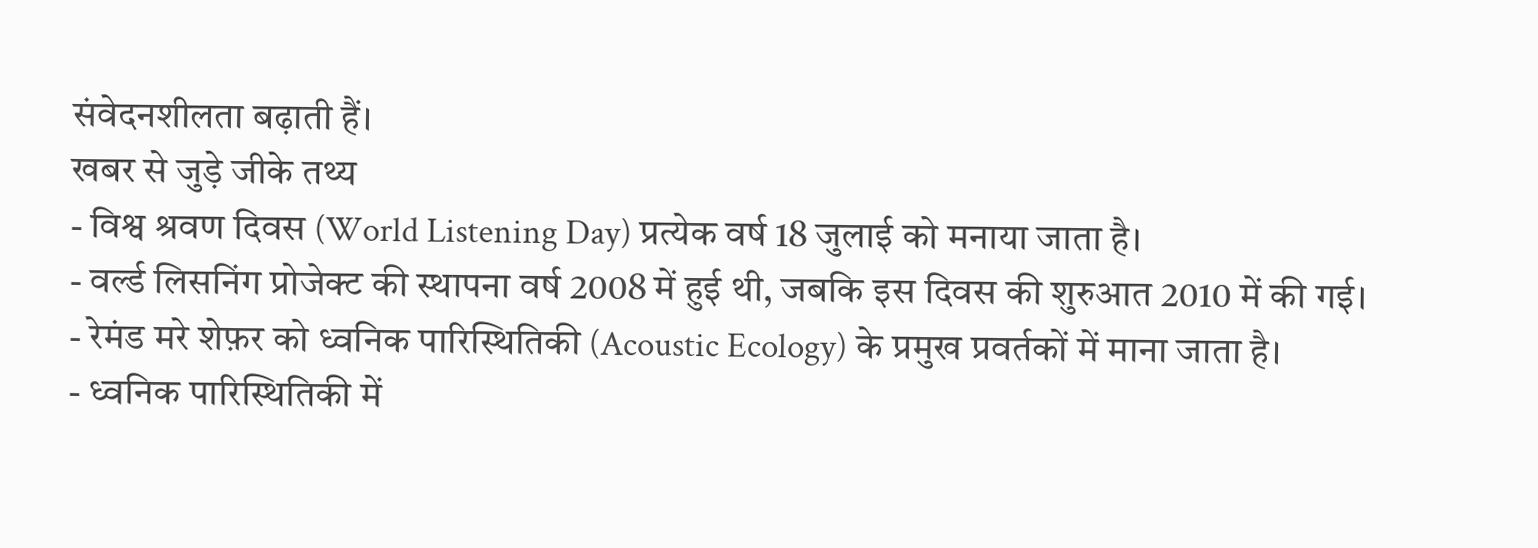संवेदनशीलता बढ़ाती हैं।
खबर से जुड़े जीके तथ्य
- विश्व श्रवण दिवस (World Listening Day) प्रत्येक वर्ष 18 जुलाई को मनाया जाता है।
- वर्ल्ड लिसनिंग प्रोजेक्ट की स्थापना वर्ष 2008 में हुई थी, जबकि इस दिवस की शुरुआत 2010 में की गई।
- रेमंड मरे शेफ़र को ध्वनिक पारिस्थितिकी (Acoustic Ecology) के प्रमुख प्रवर्तकों में माना जाता है।
- ध्वनिक पारिस्थितिकी में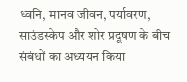ध्वनि, मानव जीवन, पर्यावरण, साउंडस्केप और शोर प्रदूषण के बीच संबंधों का अध्ययन किया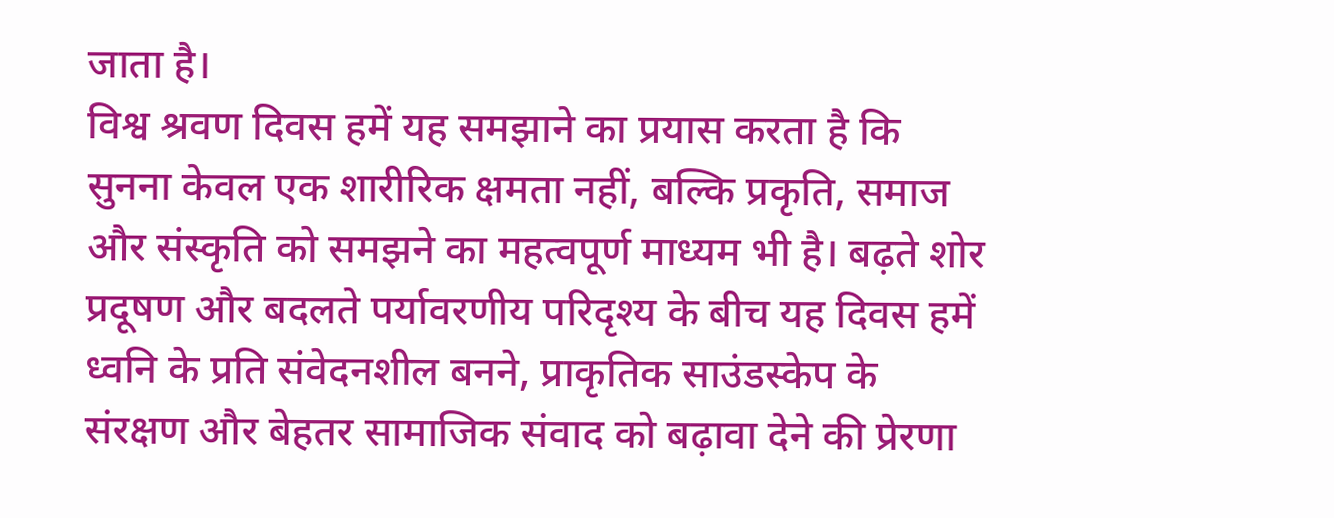जाता है।
विश्व श्रवण दिवस हमें यह समझाने का प्रयास करता है कि सुनना केवल एक शारीरिक क्षमता नहीं, बल्कि प्रकृति, समाज और संस्कृति को समझने का महत्वपूर्ण माध्यम भी है। बढ़ते शोर प्रदूषण और बदलते पर्यावरणीय परिदृश्य के बीच यह दिवस हमें ध्वनि के प्रति संवेदनशील बनने, प्राकृतिक साउंडस्केप के संरक्षण और बेहतर सामाजिक संवाद को बढ़ावा देने की प्रेरणा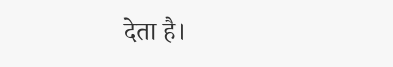देता है।